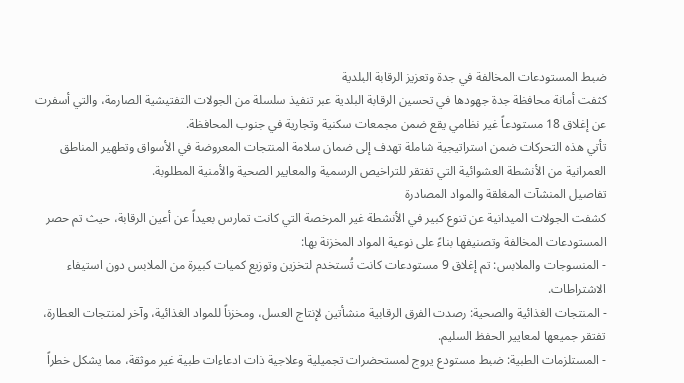ضبط المستودعات المخالفة في جدة وتعزيز الرقابة البلدية
كثفت أمانة محافظة جدة جهودها في تحسين الرقابة البلدية عبر تنفيذ سلسلة من الجولات التفتيشية الصارمة، والتي أسفرت عن إغلاق 18 مستودعاً غير نظامي يقع ضمن مجمعات سكنية وتجارية في جنوب المحافظة.
تأتي هذه التحركات ضمن استراتيجية شاملة تهدف إلى ضمان سلامة المنتجات المعروضة في الأسواق وتطهير المناطق العمرانية من الأنشطة العشوائية التي تفتقر للتراخيص الرسمية والمعايير الصحية والأمنية المطلوبة.
تفاصيل المنشآت المغلقة والمواد المصادرة
كشفت الجولات الميدانية عن تنوع كبير في الأنشطة غير المرخصة التي كانت تمارس بعيداً عن أعين الرقابة، حيث تم حصر المستودعات المخالفة وتصنيفها بناءً على نوعية المواد المخزنة بها:
- المنسوجات والملابس: تم إغلاق 9 مستودعات كانت تُستخدم لتخزين وتوزيع كميات كبيرة من الملابس دون استيفاء الاشتراطات.
- المنتجات الغذائية والصحية: رصدت الفرق الرقابية منشأتين لإنتاج العسل، ومخزناً للمواد الغذائية، وآخر لمنتجات العطارة، تفتقر جميعها لمعايير الحفظ السليم.
- المستلزمات الطبية: ضبط مستودع يروج لمستحضرات تجميلية وعلاجية ذات ادعاءات طبية غير موثقة، مما يشكل خطراً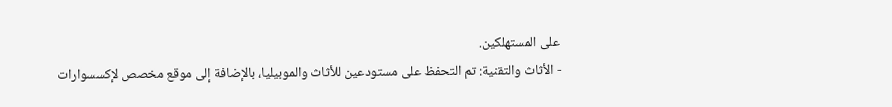على المستهلكين.
- الأثاث والتقنية: تم التحفظ على مستودعين للأثاث والموبيليا، بالإضافة إلى موقع مخصص لإكسسوارات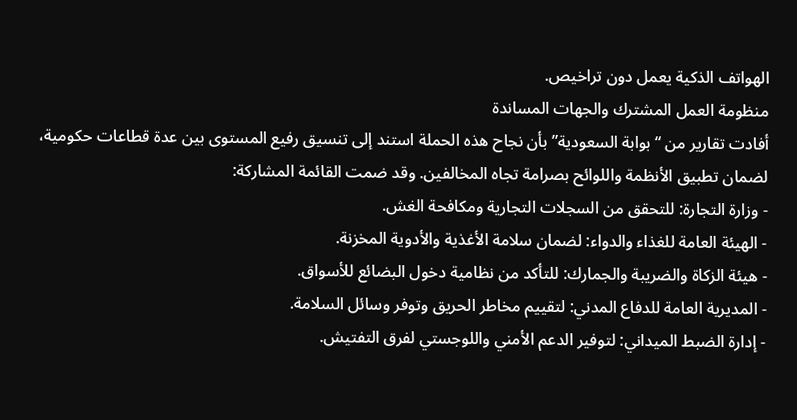الهواتف الذكية يعمل دون تراخيص.
منظومة العمل المشترك والجهات المساندة
أفادت تقارير من “بوابة السعودية” بأن نجاح هذه الحملة استند إلى تنسيق رفيع المستوى بين عدة قطاعات حكومية، لضمان تطبيق الأنظمة واللوائح بصرامة تجاه المخالفين. وقد ضمت القائمة المشاركة:
- وزارة التجارة: للتحقق من السجلات التجارية ومكافحة الغش.
- الهيئة العامة للغذاء والدواء: لضمان سلامة الأغذية والأدوية المخزنة.
- هيئة الزكاة والضريبة والجمارك: للتأكد من نظامية دخول البضائع للأسواق.
- المديرية العامة للدفاع المدني: لتقييم مخاطر الحريق وتوفر وسائل السلامة.
- إدارة الضبط الميداني: لتوفير الدعم الأمني واللوجستي لفرق التفتيش.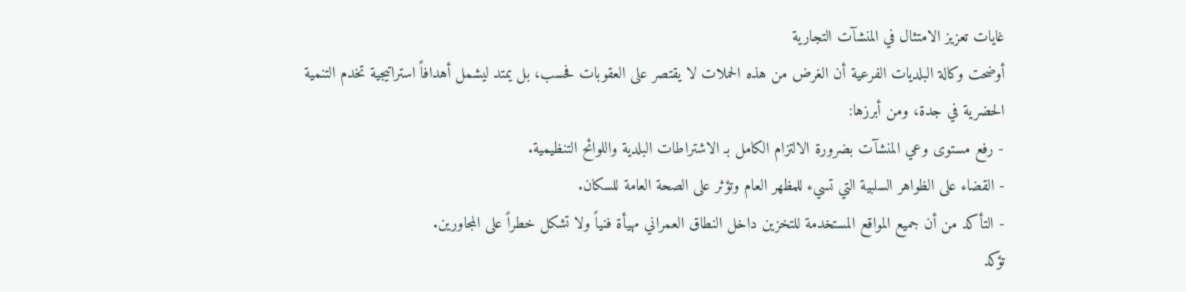غايات تعزيز الامتثال في المنشآت التجارية
أوضحت وكالة البلديات الفرعية أن الغرض من هذه الحملات لا يقتصر على العقوبات فحسب، بل يمتد ليشمل أهدافاً استراتيجية تخدم التنمية الحضرية في جدة، ومن أبرزها:
- رفع مستوى وعي المنشآت بضرورة الالتزام الكامل بـ الاشتراطات البلدية واللوائح التنظيمية.
- القضاء على الظواهر السلبية التي تسيء للمظهر العام وتؤثر على الصحة العامة للسكان.
- التأكد من أن جميع المواقع المستخدمة للتخزين داخل النطاق العمراني مهيأة فنياً ولا تشكل خطراً على المجاورين.
تؤكد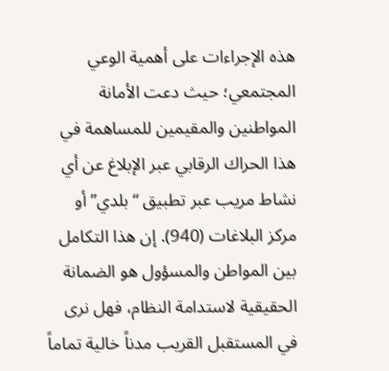هذه الإجراءات على أهمية الوعي المجتمعي؛ حيث دعت الأمانة المواطنين والمقيمين للمساهمة في هذا الحراك الرقابي عبر الإبلاغ عن أي نشاط مريب عبر تطبيق “بلدي” أو مركز البلاغات (940). إن هذا التكامل بين المواطن والمسؤول هو الضمانة الحقيقية لاستدامة النظام، فهل نرى في المستقبل القريب مدناً خالية تماماً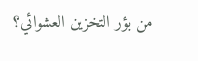من بؤر التخزين العشوائي؟